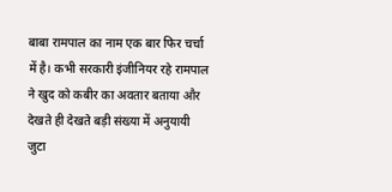बाबा रामपाल का नाम एक बार फिर चर्चा में है। कभी सरकारी इंजीनियर रहे रामपाल ने खुद को कबीर का अवतार बताया और देखते ही देखते बड़ी संख्या में अनुयायी जुटा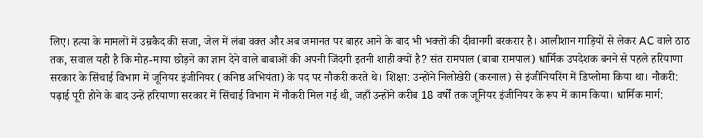लिए। हत्या के मामलों में उम्रकैद की सजा, जेल में लंबा वक्त और अब जमानत पर बाहर आने के बाद भी भक्तों की दीवानगी बरकरार है। आलीशान गाड़ियों से लेकर AC वाले ठाठ तक, सवाल यही है कि मोह-माया छोड़ने का ज्ञान देने वाले बाबाओं की अपनी जिंदगी इतनी शाही क्यों है? संत रामपाल (बाबा रामपाल) धार्मिक उपदेशक बनने से पहले हरियाणा सरकार के सिंचाई विभाग में जूनियर इंजीनियर (कनिष्ठ अभियंता) के पद पर नौकरी करते थे। शिक्षा: उन्होंने निलोखेरी (करनाल) से इंजीनियरिंग में डिप्लोमा किया था। नौकरी: पढ़ाई पूरी होने के बाद उन्हें हरियाणा सरकार में सिंचाई विभाग में नौकरी मिल गई थी, जहाँ उन्होंने करीब 18 वर्षों तक जूनियर इंजीनियर के रूप में काम किया। धार्मिक मार्ग: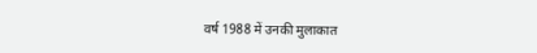वर्ष 1988 में उनकी मुलाकात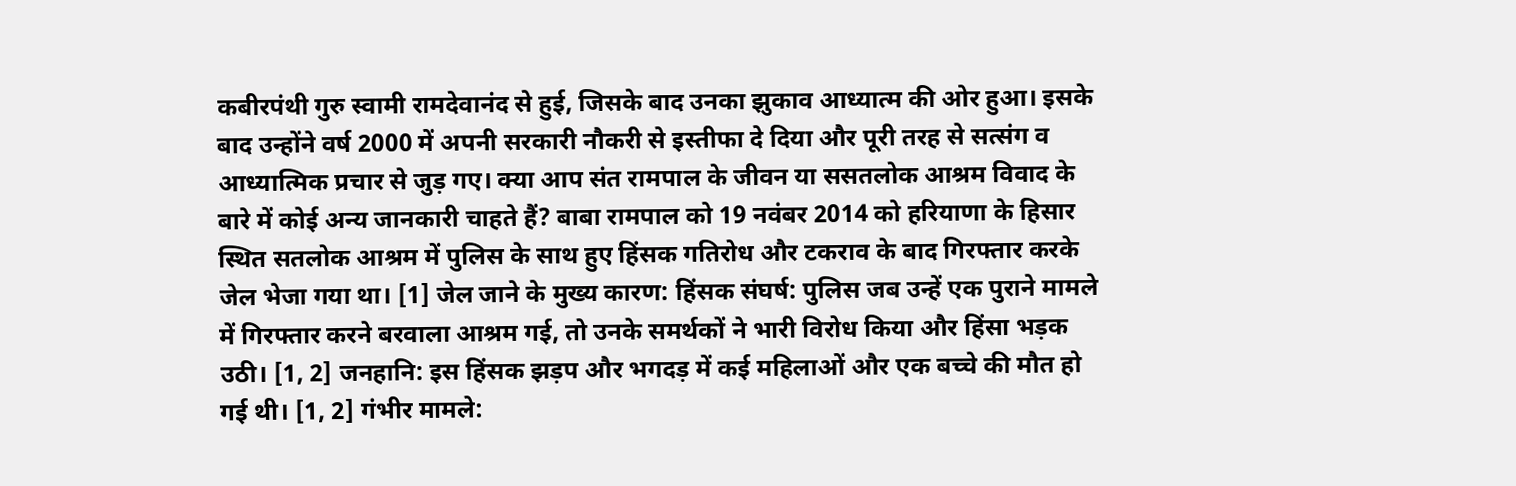कबीरपंथी गुरु स्वामी रामदेवानंद से हुई, जिसके बाद उनका झुकाव आध्यात्म की ओर हुआ। इसके बाद उन्होंने वर्ष 2000 में अपनी सरकारी नौकरी से इस्तीफा दे दिया और पूरी तरह से सत्संग व आध्यात्मिक प्रचार से जुड़ गए। क्या आप संत रामपाल के जीवन या ससतलोक आश्रम विवाद के बारे में कोई अन्य जानकारी चाहते हैं? बाबा रामपाल को 19 नवंबर 2014 को हरियाणा के हिसार स्थित सतलोक आश्रम में पुलिस के साथ हुए हिंसक गतिरोध और टकराव के बाद गिरफ्तार करके जेल भेजा गया था। [1] जेल जाने के मुख्य कारण: हिंसक संघर्ष: पुलिस जब उन्हें एक पुराने मामले में गिरफ्तार करने बरवाला आश्रम गई, तो उनके समर्थकों ने भारी विरोध किया और हिंसा भड़क उठी। [1, 2] जनहानि: इस हिंसक झड़प और भगदड़ में कई महिलाओं और एक बच्चे की मौत हो गई थी। [1, 2] गंभीर मामले: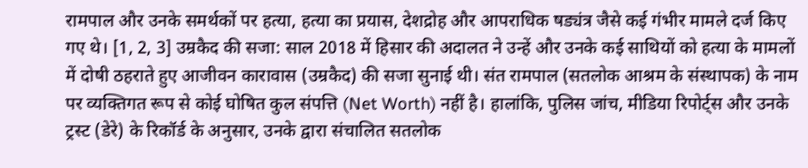रामपाल और उनके समर्थकों पर हत्या, हत्या का प्रयास, देशद्रोह और आपराधिक षड्यंत्र जैसे कई गंभीर मामले दर्ज किए गए थे। [1, 2, 3] उम्रकैद की सजा: साल 2018 में हिसार की अदालत ने उन्हें और उनके कई साथियों को हत्या के मामलों में दोषी ठहराते हुए आजीवन कारावास (उम्रकैद) की सजा सुनाई थी। संत रामपाल (सतलोक आश्रम के संस्थापक) के नाम पर व्यक्तिगत रूप से कोई घोषित कुल संपत्ति (Net Worth) नहीं है। हालांकि, पुलिस जांच, मीडिया रिपोर्ट्स और उनके ट्रस्ट (डेरे) के रिकॉर्ड के अनुसार, उनके द्वारा संचालित सतलोक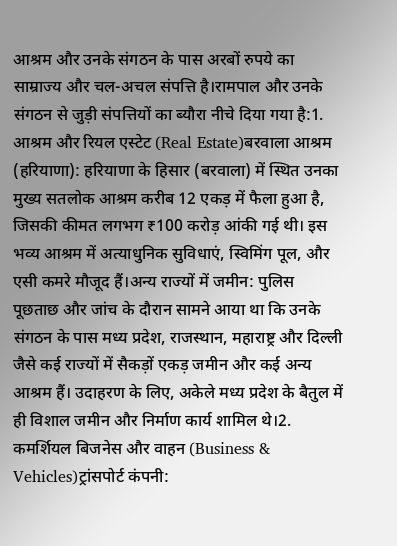आश्रम और उनके संगठन के पास अरबों रुपये का साम्राज्य और चल-अचल संपत्ति है।रामपाल और उनके संगठन से जुड़ी संपत्तियों का ब्यौरा नीचे दिया गया है:1. आश्रम और रियल एस्टेट (Real Estate)बरवाला आश्रम (हरियाणा): हरियाणा के हिसार (बरवाला) में स्थित उनका मुख्य सतलोक आश्रम करीब 12 एकड़ में फैला हुआ है, जिसकी कीमत लगभग ₹100 करोड़ आंकी गई थी। इस भव्य आश्रम में अत्याधुनिक सुविधाएं, स्विमिंग पूल, और एसी कमरे मौजूद हैं।अन्य राज्यों में जमीन: पुलिस पूछताछ और जांच के दौरान सामने आया था कि उनके संगठन के पास मध्य प्रदेश, राजस्थान, महाराष्ट्र और दिल्ली जैसे कई राज्यों में सैकड़ों एकड़ जमीन और कई अन्य आश्रम हैं। उदाहरण के लिए, अकेले मध्य प्रदेश के बैतुल में ही विशाल जमीन और निर्माण कार्य शामिल थे।2. कमर्शियल बिजनेस और वाहन (Business & Vehicles)ट्रांसपोर्ट कंपनी: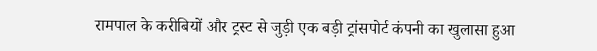रामपाल के करीबियों और ट्रस्ट से जुड़ी एक बड़ी ट्रांसपोर्ट कंपनी का खुलासा हुआ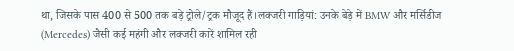था, जिसके पास 400 से 500 तक बड़े ट्रोले/ट्रक मौजूद हैं।लक्जरी गाड़ियां: उनके बेड़े में BMW और मर्सिडीज (Mercedes) जैसी कई महंगी और लक्जरी कारें शामिल रही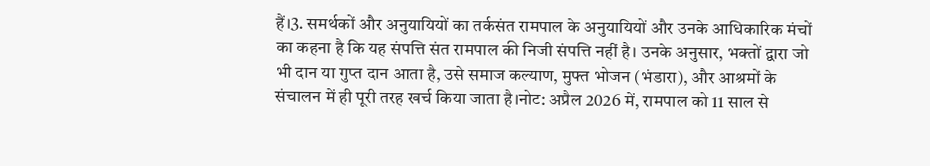हैं।3. समर्थकों और अनुयायियों का तर्कसंत रामपाल के अनुयायियों और उनके आधिकारिक मंचों का कहना है कि यह संपत्ति संत रामपाल की निजी संपत्ति नहीं है। उनके अनुसार, भक्तों द्वारा जो भी दान या गुप्त दान आता है, उसे समाज कल्याण, मुफ्त भोजन (भंडारा), और आश्रमों के संचालन में ही पूरी तरह खर्च किया जाता है।नोट: अप्रैल 2026 में, रामपाल को 11 साल से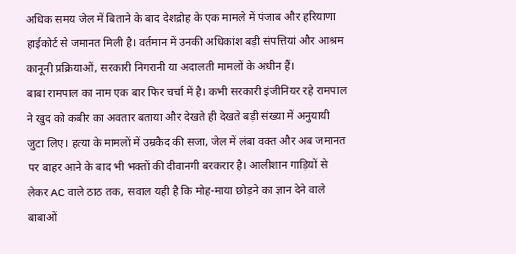अधिक समय जेल में बिताने के बाद देशद्रोह के एक मामले में पंजाब और हरियाणा हाईकोर्ट से जमानत मिली है। वर्तमान में उनकी अधिकांश बड़ी संपत्तियां और आश्रम कानूनी प्रक्रियाओं, सरकारी निगरानी या अदालती मामलों के अधीन हैं।
बाबा रामपाल का नाम एक बार फिर चर्चा में है। कभी सरकारी इंजीनियर रहे रामपाल ने खुद को कबीर का अवतार बताया और देखते ही देखते बड़ी संख्या में अनुयायी जुटा लिए। हत्या के मामलों में उम्रकैद की सजा, जेल में लंबा वक्त और अब जमानत पर बाहर आने के बाद भी भक्तों की दीवानगी बरकरार है। आलीशान गाड़ियों से लेकर AC वाले ठाठ तक, सवाल यही है कि मोह-माया छोड़ने का ज्ञान देने वाले बाबाओं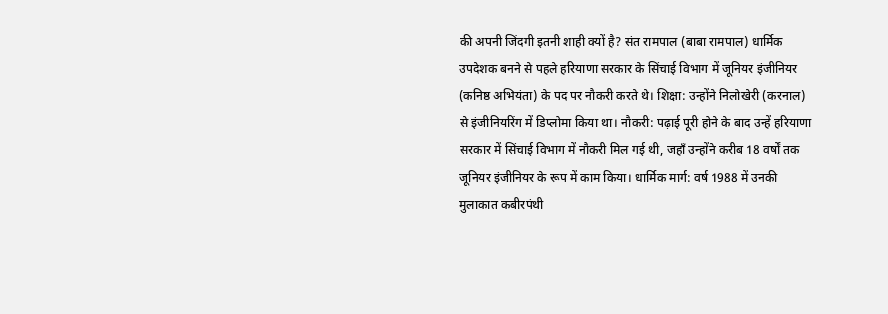की अपनी जिंदगी इतनी शाही क्यों है? संत रामपाल (बाबा रामपाल) धार्मिक उपदेशक बनने से पहले हरियाणा सरकार के सिंचाई विभाग में जूनियर इंजीनियर (कनिष्ठ अभियंता) के पद पर नौकरी करते थे। शिक्षा: उन्होंने निलोखेरी (करनाल) से इंजीनियरिंग में डिप्लोमा किया था। नौकरी: पढ़ाई पूरी होने के बाद उन्हें हरियाणा सरकार में सिंचाई विभाग में नौकरी मिल गई थी, जहाँ उन्होंने करीब 18 वर्षों तक जूनियर इंजीनियर के रूप में काम किया। धार्मिक मार्ग: वर्ष 1988 में उनकी मुलाकात कबीरपंथी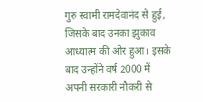गुरु स्वामी रामदेवानंद से हुई, जिसके बाद उनका झुकाव आध्यात्म की ओर हुआ। इसके बाद उन्होंने वर्ष 2000 में अपनी सरकारी नौकरी से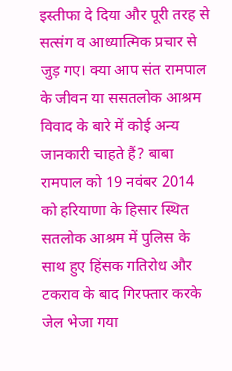इस्तीफा दे दिया और पूरी तरह से सत्संग व आध्यात्मिक प्रचार से जुड़ गए। क्या आप संत रामपाल के जीवन या ससतलोक आश्रम विवाद के बारे में कोई अन्य जानकारी चाहते हैं? बाबा रामपाल को 19 नवंबर 2014 को हरियाणा के हिसार स्थित सतलोक आश्रम में पुलिस के साथ हुए हिंसक गतिरोध और टकराव के बाद गिरफ्तार करके जेल भेजा गया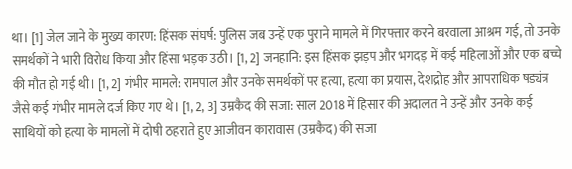था। [1] जेल जाने के मुख्य कारण: हिंसक संघर्ष: पुलिस जब उन्हें एक पुराने मामले में गिरफ्तार करने बरवाला आश्रम गई, तो उनके समर्थकों ने भारी विरोध किया और हिंसा भड़क उठी। [1, 2] जनहानि: इस हिंसक झड़प और भगदड़ में कई महिलाओं और एक बच्चे की मौत हो गई थी। [1, 2] गंभीर मामले: रामपाल और उनके समर्थकों पर हत्या, हत्या का प्रयास, देशद्रोह और आपराधिक षड्यंत्र जैसे कई गंभीर मामले दर्ज किए गए थे। [1, 2, 3] उम्रकैद की सजा: साल 2018 में हिसार की अदालत ने उन्हें और उनके कई साथियों को हत्या के मामलों में दोषी ठहराते हुए आजीवन कारावास (उम्रकैद) की सजा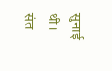सुनाई थी। संत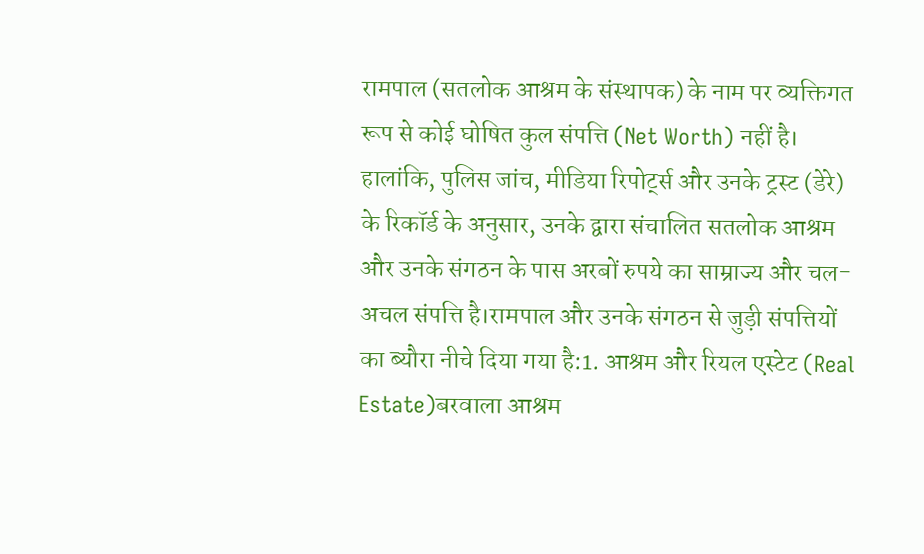रामपाल (सतलोक आश्रम के संस्थापक) के नाम पर व्यक्तिगत रूप से कोई घोषित कुल संपत्ति (Net Worth) नहीं है। हालांकि, पुलिस जांच, मीडिया रिपोर्ट्स और उनके ट्रस्ट (डेरे) के रिकॉर्ड के अनुसार, उनके द्वारा संचालित सतलोक आश्रम और उनके संगठन के पास अरबों रुपये का साम्राज्य और चल-अचल संपत्ति है।रामपाल और उनके संगठन से जुड़ी संपत्तियों का ब्यौरा नीचे दिया गया है:1. आश्रम और रियल एस्टेट (Real Estate)बरवाला आश्रम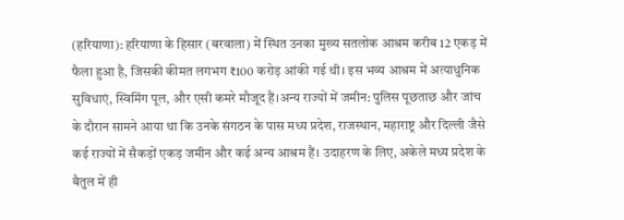(हरियाणा): हरियाणा के हिसार (बरवाला) में स्थित उनका मुख्य सतलोक आश्रम करीब 12 एकड़ में फैला हुआ है, जिसकी कीमत लगभग ₹100 करोड़ आंकी गई थी। इस भव्य आश्रम में अत्याधुनिक सुविधाएं, स्विमिंग पूल, और एसी कमरे मौजूद हैं।अन्य राज्यों में जमीन: पुलिस पूछताछ और जांच के दौरान सामने आया था कि उनके संगठन के पास मध्य प्रदेश, राजस्थान, महाराष्ट्र और दिल्ली जैसे कई राज्यों में सैकड़ों एकड़ जमीन और कई अन्य आश्रम हैं। उदाहरण के लिए, अकेले मध्य प्रदेश के बैतुल में ही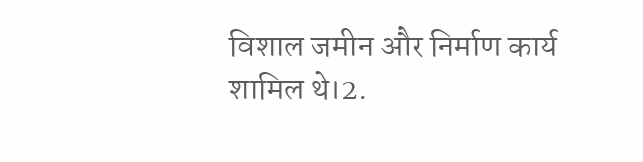विशाल जमीन और निर्माण कार्य शामिल थे।2.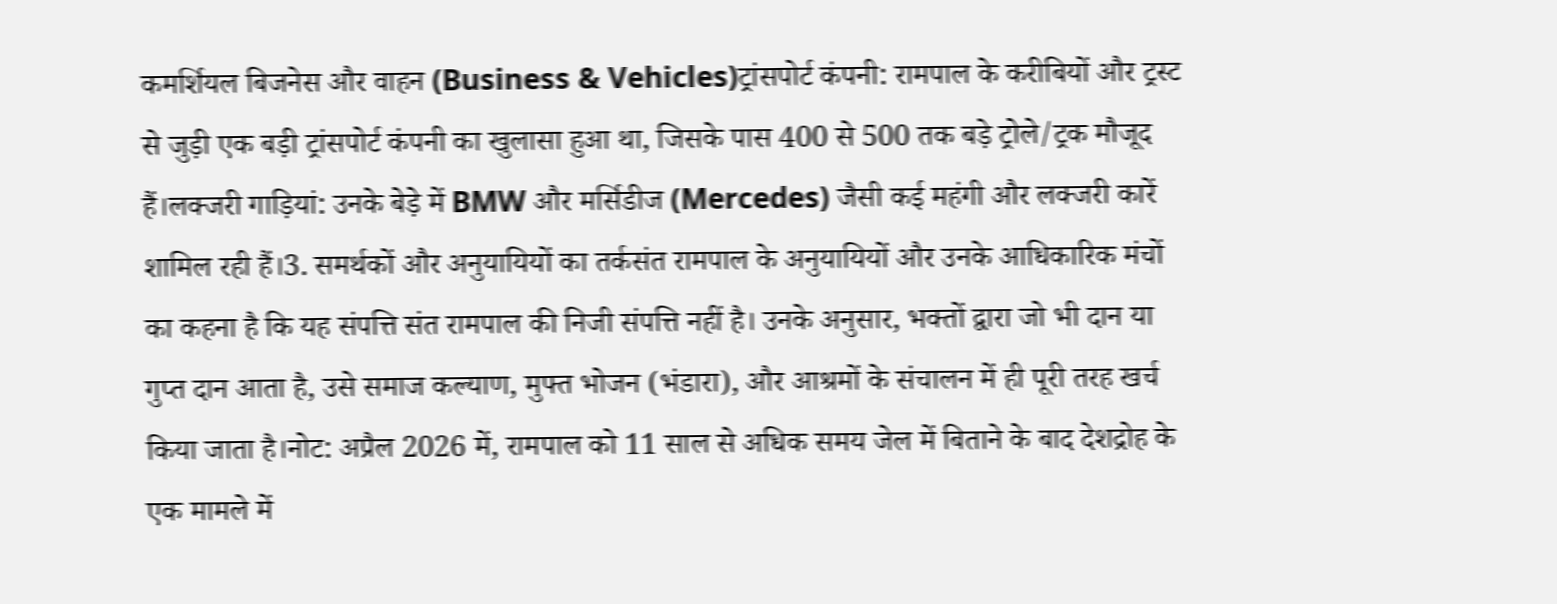कमर्शियल बिजनेस और वाहन (Business & Vehicles)ट्रांसपोर्ट कंपनी: रामपाल के करीबियों और ट्रस्ट से जुड़ी एक बड़ी ट्रांसपोर्ट कंपनी का खुलासा हुआ था, जिसके पास 400 से 500 तक बड़े ट्रोले/ट्रक मौजूद हैं।लक्जरी गाड़ियां: उनके बेड़े में BMW और मर्सिडीज (Mercedes) जैसी कई महंगी और लक्जरी कारें शामिल रही हैं।3. समर्थकों और अनुयायियों का तर्कसंत रामपाल के अनुयायियों और उनके आधिकारिक मंचों का कहना है कि यह संपत्ति संत रामपाल की निजी संपत्ति नहीं है। उनके अनुसार, भक्तों द्वारा जो भी दान या गुप्त दान आता है, उसे समाज कल्याण, मुफ्त भोजन (भंडारा), और आश्रमों के संचालन में ही पूरी तरह खर्च किया जाता है।नोट: अप्रैल 2026 में, रामपाल को 11 साल से अधिक समय जेल में बिताने के बाद देशद्रोह के एक मामले में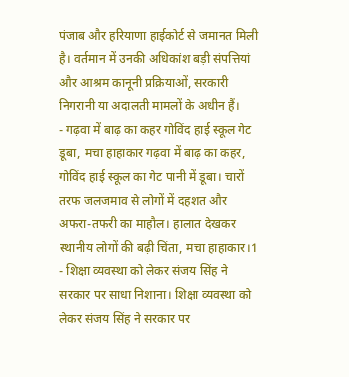पंजाब और हरियाणा हाईकोर्ट से जमानत मिली है। वर्तमान में उनकी अधिकांश बड़ी संपत्तियां और आश्रम कानूनी प्रक्रियाओं, सरकारी निगरानी या अदालती मामलों के अधीन हैं।
- गढ़वा में बाढ़ का कहर गोविंद हाई स्कूल गेट डूबा, मचा हाहाकार गढ़वा में बाढ़ का कहर, गोविंद हाई स्कूल का गेट पानी में डूबा। चारों तरफ जलजमाव से लोगों में दहशत और अफरा-तफरी का माहौल। हालात देखकर स्थानीय लोगों की बढ़ी चिंता, मचा हाहाकार।1
- शिक्षा व्यवस्था को लेकर संजय सिंह ने सरकार पर साधा निशाना। शिक्षा व्यवस्था को लेकर संजय सिंह ने सरकार पर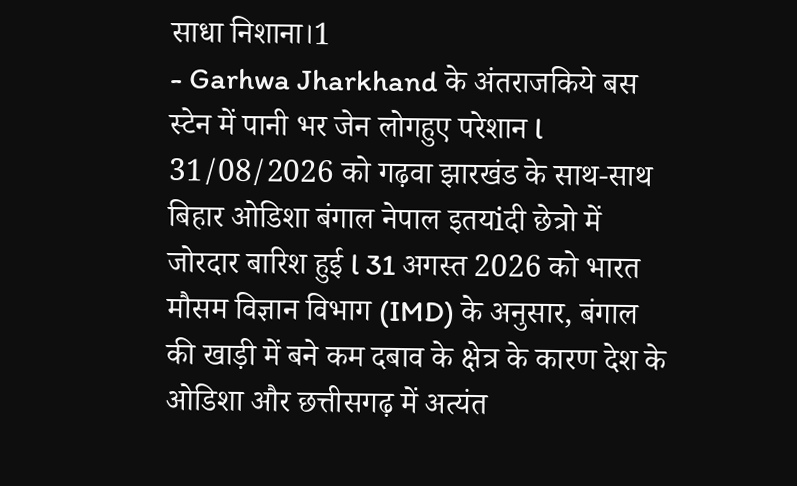साधा निशाना।1
- Garhwa Jharkhand के अंतराजकिये बस स्टेन में पानी भर जेन लोगहुए परेशान l 31/08/2026 को गढ़वा झारखंड के साथ-साथ बिहार ओडिशा बंगाल नेपाल इतयiदी छेत्रो में जोरदार बारिश हुई l 31 अगस्त 2026 को भारत मौसम विज्ञान विभाग (IMD) के अनुसार, बंगाल की खाड़ी में बने कम दबाव के क्षेत्र के कारण देश के ओडिशा और छत्तीसगढ़ में अत्यंत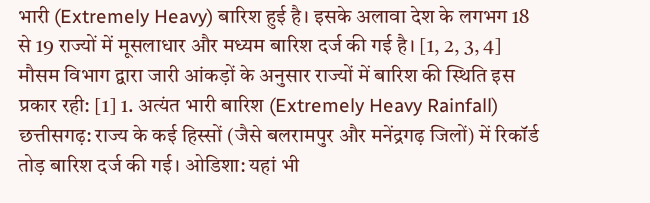भारी (Extremely Heavy) बारिश हुई है। इसके अलावा देश के लगभग 18 से 19 राज्यों में मूसलाधार और मध्यम बारिश दर्ज की गई है। [1, 2, 3, 4] मौसम विभाग द्वारा जारी आंकड़ों के अनुसार राज्यों में बारिश की स्थिति इस प्रकार रही: [1] 1. अत्यंत भारी बारिश (Extremely Heavy Rainfall) छत्तीसगढ़: राज्य के कई हिस्सों (जैसे बलरामपुर और मनेंद्रगढ़ जिलों) में रिकॉर्ड तोड़ बारिश दर्ज की गई। ओडिशा: यहां भी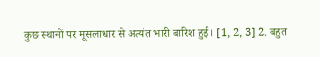कुछ स्थानों पर मूसलाधार से अत्यंत भारी बारिश हुई। [1, 2, 3] 2. बहुत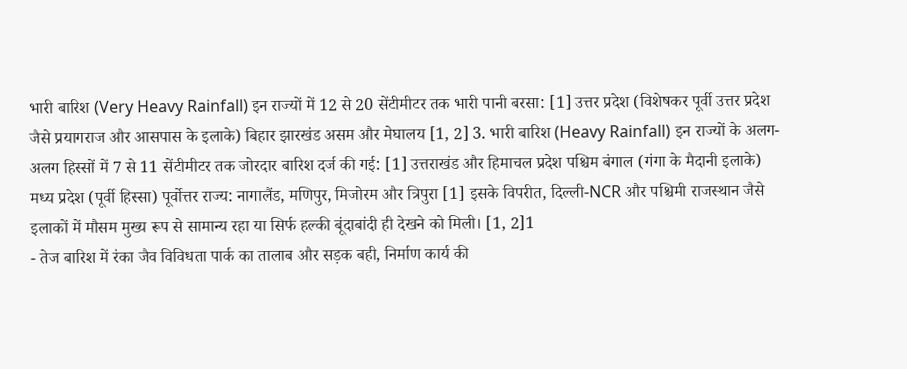भारी बारिश (Very Heavy Rainfall) इन राज्यों में 12 से 20 सेंटीमीटर तक भारी पानी बरसा: [1] उत्तर प्रदेश (विशेषकर पूर्वी उत्तर प्रदेश जैसे प्रयागराज और आसपास के इलाके) बिहार झारखंड असम और मेघालय [1, 2] 3. भारी बारिश (Heavy Rainfall) इन राज्यों के अलग-अलग हिस्सों में 7 से 11 सेंटीमीटर तक जोरदार बारिश दर्ज की गई: [1] उत्तराखंड और हिमाचल प्रदेश पश्चिम बंगाल (गंगा के मैदानी इलाके) मध्य प्रदेश (पूर्वी हिस्सा) पूर्वोत्तर राज्य: नागालैंड, मणिपुर, मिजोरम और त्रिपुरा [1] इसके विपरीत, दिल्ली-NCR और पश्चिमी राजस्थान जैसे इलाकों में मौसम मुख्य रूप से सामान्य रहा या सिर्फ हल्की बूंदाबांदी ही देखने को मिली। [1, 2]1
- तेज बारिश में रंका जैव विविधता पार्क का तालाब और सड़क बही, निर्माण कार्य की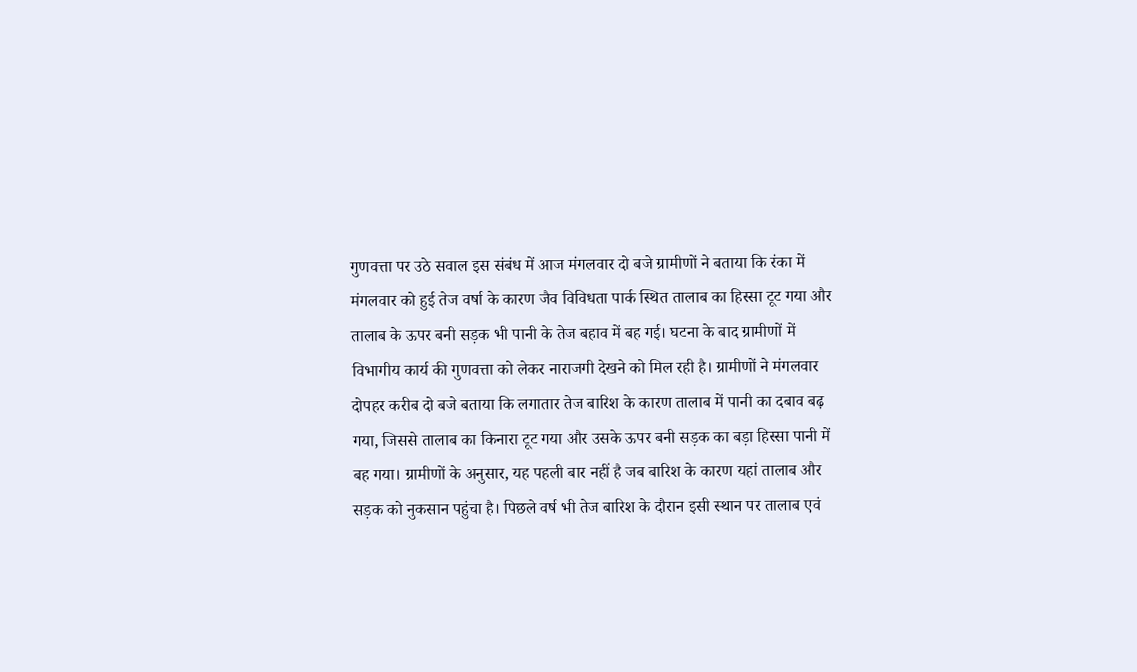गुणवत्ता पर उठे सवाल इस संबंध में आज मंगलवार दो बजे ग्रामीणों ने बताया कि रंका में मंगलवार को हुई तेज वर्षा के कारण जैव विविधता पार्क स्थित तालाब का हिस्सा टूट गया और तालाब के ऊपर बनी सड़क भी पानी के तेज बहाव में बह गई। घटना के बाद ग्रामीणों में विभागीय कार्य की गुणवत्ता को लेकर नाराजगी देखने को मिल रही है। ग्रामीणों ने मंगलवार दोपहर करीब दो बजे बताया कि लगातार तेज बारिश के कारण तालाब में पानी का दबाव बढ़ गया, जिससे तालाब का किनारा टूट गया और उसके ऊपर बनी सड़क का बड़ा हिस्सा पानी में बह गया। ग्रामीणों के अनुसार, यह पहली बार नहीं है जब बारिश के कारण यहां तालाब और सड़क को नुकसान पहुंचा है। पिछले वर्ष भी तेज बारिश के दौरान इसी स्थान पर तालाब एवं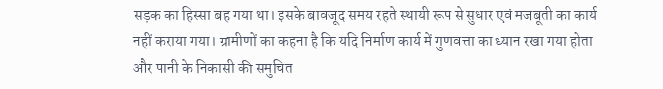सड़क का हिस्सा बह गया था। इसके बावजूद समय रहते स्थायी रूप से सुधार एवं मजबूती का कार्य नहीं कराया गया। ग्रामीणों का कहना है कि यदि निर्माण कार्य में गुणवत्ता का ध्यान रखा गया होता और पानी के निकासी की समुचित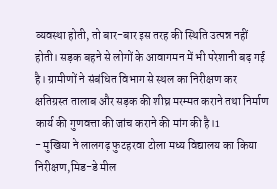व्यवस्था होती, तो बार-बार इस तरह की स्थिति उत्पन्न नहीं होती। सड़क बहने से लोगों के आवागमन में भी परेशानी बढ़ गई है। ग्रामीणों ने संबंधित विभाग से स्थल का निरीक्षण कर क्षतिग्रस्त तालाब और सड़क की शीघ्र मरम्मत कराने तथा निर्माण कार्य की गुणवत्ता की जांच कराने की मांग की है।1
- मुखिया ने लालगढ़ फुटहरवा टोला मध्य विद्यालय का किया निरीक्षण,मिड-डे मील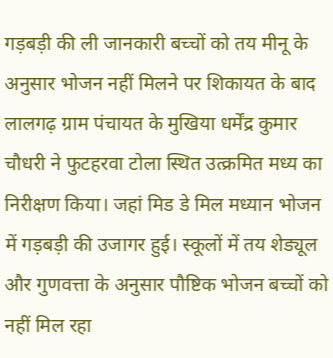गड़बड़ी की ली जानकारी बच्चों को तय मीनू के अनुसार भोजन नहीं मिलने पर शिकायत के बाद लालगढ़ ग्राम पंचायत के मुखिया धर्मेंद्र कुमार चौधरी ने फुटहरवा टोला स्थित उत्क्रमित मध्य का निरीक्षण किया। जहां मिड डे मिल मध्यान भोजन में गड़बड़ी की उजागर हुई। स्कूलों में तय शेड्यूल और गुणवत्ता के अनुसार पौष्टिक भोजन बच्चों को नहीं मिल रहा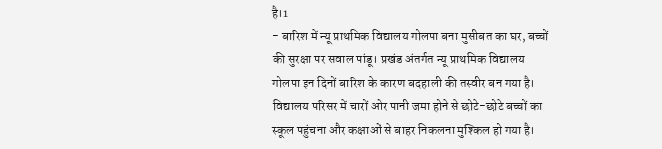है।1
- बारिश में न्यू प्राथमिक विद्यालय गोलपा बना मुसीबत का घर, बच्चों की सुरक्षा पर सवाल पांडू। प्रखंड अंतर्गत न्यू प्राथमिक विद्यालय गोलपा इन दिनों बारिश के कारण बदहाली की तस्वीर बन गया है। विद्यालय परिसर में चारों ओर पानी जमा होने से छोटे-छोटे बच्चों का स्कूल पहुंचना और कक्षाओं से बाहर निकलना मुश्किल हो गया है।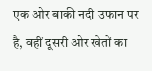एक ओर बाकी नदी उफान पर है, वहीं दूसरी ओर खेतों का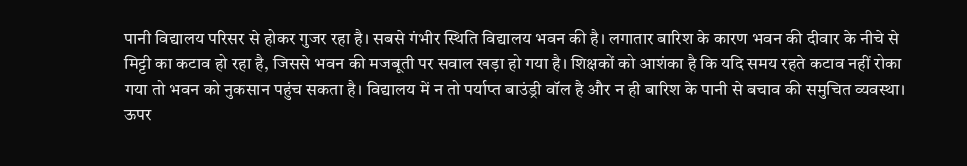पानी विद्यालय परिसर से होकर गुजर रहा है। सबसे गंभीर स्थिति विद्यालय भवन की है। लगातार बारिश के कारण भवन की दीवार के नीचे से मिट्टी का कटाव हो रहा है, जिससे भवन की मजबूती पर सवाल खड़ा हो गया है। शिक्षकों को आशंका है कि यदि समय रहते कटाव नहीं रोका गया तो भवन को नुकसान पहुंच सकता है। विद्यालय में न तो पर्याप्त बाउंड्री वॉल है और न ही बारिश के पानी से बचाव की समुचित व्यवस्था। ऊपर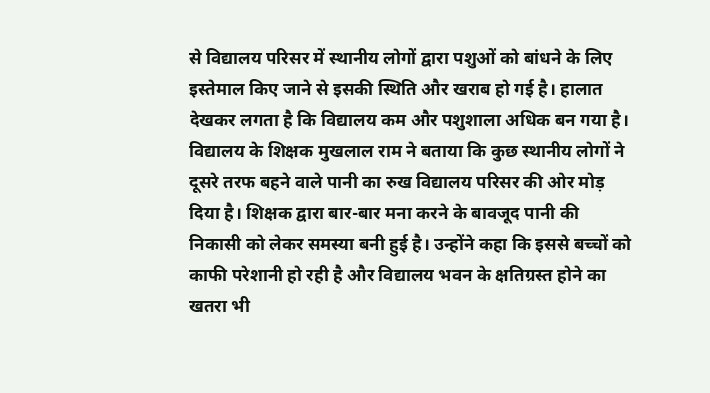से विद्यालय परिसर में स्थानीय लोगों द्वारा पशुओं को बांधने के लिए इस्तेमाल किए जाने से इसकी स्थिति और खराब हो गई है। हालात देखकर लगता है कि विद्यालय कम और पशुशाला अधिक बन गया है। विद्यालय के शिक्षक मुखलाल राम ने बताया कि कुछ स्थानीय लोगों ने दूसरे तरफ बहने वाले पानी का रुख विद्यालय परिसर की ओर मोड़ दिया है। शिक्षक द्वारा बार-बार मना करने के बावजूद पानी की निकासी को लेकर समस्या बनी हुई है। उन्होंने कहा कि इससे बच्चों को काफी परेशानी हो रही है और विद्यालय भवन के क्षतिग्रस्त होने का खतरा भी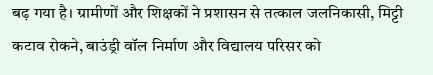बढ़ गया है। ग्रामीणों और शिक्षकों ने प्रशासन से तत्काल जलनिकासी, मिट्टी कटाव रोकने, बाउंड्री वॉल निर्माण और विद्यालय परिसर को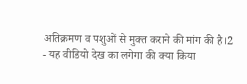अतिक्रमण व पशुओं से मुक्त कराने की मांग की है।2
- यह वीडियो देख का लगेगा की क्या किया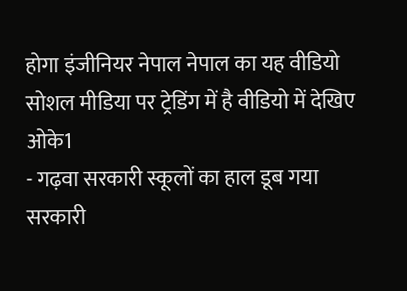होगा इंजीनियर नेपाल नेपाल का यह वीडियो सोशल मीडिया पर ट्रेडिंग में है वीडियो में देखिए ओके1
- गढ़वा सरकारी स्कूलों का हाल डूब गया सरकारी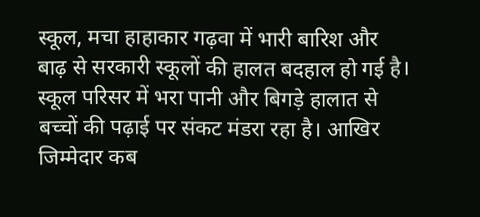स्कूल, मचा हाहाकार गढ़वा में भारी बारिश और बाढ़ से सरकारी स्कूलों की हालत बदहाल हो गई है। स्कूल परिसर में भरा पानी और बिगड़े हालात से बच्चों की पढ़ाई पर संकट मंडरा रहा है। आखिर जिम्मेदार कब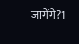जागेंगे?1